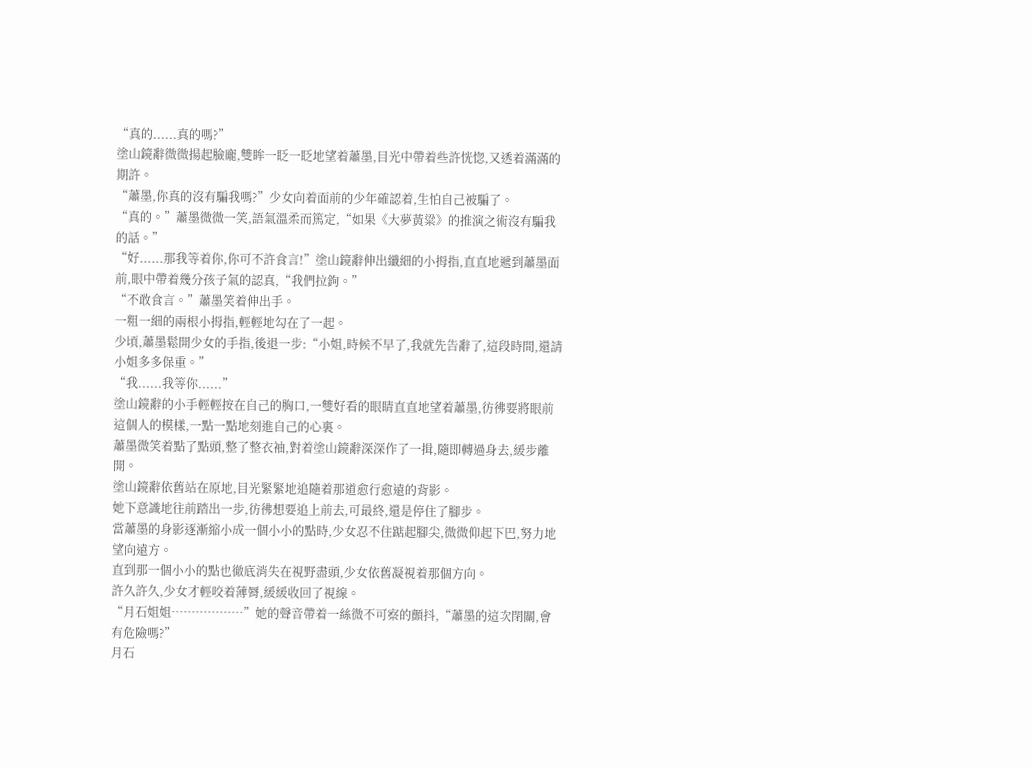“真的......真的嗎?”
塗山鏡辭微微揚起臉龐,雙眸一眨一眨地望着蕭墨,目光中帶着些許恍惚,又透着滿滿的期許。
“蕭墨,你真的沒有騙我嗎?”少女向着面前的少年確認着,生怕自己被騙了。
“真的。”蕭墨微微一笑,語氣溫柔而篤定,“如果《大夢黃粱》的推演之術沒有騙我的話。”
“好......那我等着你,你可不許食言!”塗山鏡辭伸出纖細的小拇指,直直地遞到蕭墨面前,眼中帶着幾分孩子氣的認真,“我們拉鉤。”
“不敢食言。”蕭墨笑着伸出手。
一粗一細的兩根小拇指,輕輕地勾在了一起。
少頃,蕭墨鬆開少女的手指,後退一步:“小姐,時候不早了,我就先告辭了,這段時間,還請小姐多多保重。”
“我......我等你......”
塗山鏡辭的小手輕輕按在自己的胸口,一雙好看的眼睛直直地望着蕭墨,彷彿要將眼前這個人的模樣,一點一點地刻進自己的心裏。
蕭墨微笑着點了點頭,整了整衣袖,對着塗山鏡辭深深作了一揖,隨即轉過身去,緩步離開。
塗山鏡辭依舊站在原地,目光緊緊地追隨着那道愈行愈遠的背影。
她下意識地往前踏出一步,彷彿想要追上前去,可最終,還是停住了腳步。
當蕭墨的身影逐漸縮小成一個小小的點時,少女忍不住踮起腳尖,微微仰起下巴,努力地望向遠方。
直到那一個小小的點也徹底消失在視野盡頭,少女依舊凝視着那個方向。
許久許久,少女才輕咬着薄脣,緩緩收回了視線。
“月石姐姐………………”她的聲音帶着一絲微不可察的顫抖,“蕭墨的這次閉關,會有危險嗎?”
月石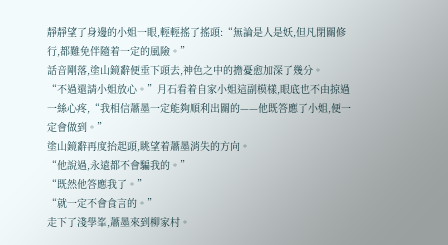靜靜望了身邊的小姐一眼,輕輕搖了搖頭:“無論是人是妖,但凡閉關修行,都難免伴隨着一定的風險。”
話音剛落,塗山鏡辭便垂下頭去,神色之中的擔憂愈加深了幾分。
“不過還請小姐放心。”月石看着自家小姐這副模樣,眼底也不由掠過一絲心疼,“我相信蕭墨一定能夠順利出關的——他既答應了小姐,便一定會做到。”
塗山鏡辭再度抬起頭,眺望着蕭墨消失的方向。
“他說過,永遠都不會騙我的。”
“既然他答應我了。”
“就一定不會食言的。”
走下了淺學峯,蕭墨來到柳家村。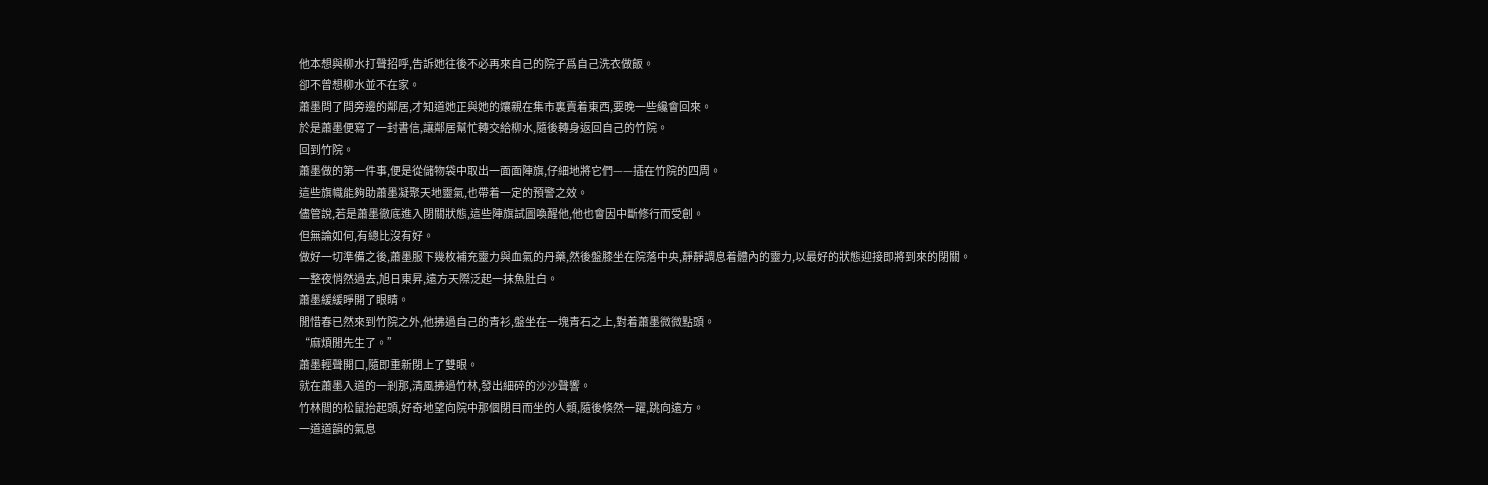他本想與柳水打聲招呼,告訴她往後不必再來自己的院子爲自己洗衣做飯。
卻不曾想柳水並不在家。
蕭墨問了問旁邊的鄰居,才知道她正與她的孃親在集市裏賣着東西,要晚一些纔會回來。
於是蕭墨便寫了一封書信,讓鄰居幫忙轉交給柳水,隨後轉身返回自己的竹院。
回到竹院。
蕭墨做的第一件事,便是從儲物袋中取出一面面陣旗,仔細地將它們——插在竹院的四周。
這些旗幟能夠助蕭墨凝聚天地靈氣,也帶着一定的預警之效。
儘管說,若是蕭墨徹底進入閉關狀態,這些陣旗試圖喚醒他,他也會因中斷修行而受創。
但無論如何,有總比沒有好。
做好一切準備之後,蕭墨服下幾枚補充靈力與血氣的丹藥,然後盤膝坐在院落中央,靜靜調息着體內的靈力,以最好的狀態迎接即將到來的閉關。
一整夜悄然過去,旭日東昇,遠方天際泛起一抹魚肚白。
蕭墨緩緩睜開了眼睛。
閒惜春已然來到竹院之外,他拂過自己的青衫,盤坐在一塊青石之上,對着蕭墨微微點頭。
“麻煩閒先生了。”
蕭墨輕聲開口,隨即重新閉上了雙眼。
就在蕭墨入道的一剎那,清風拂過竹林,發出細碎的沙沙聲響。
竹林間的松鼠抬起頭,好奇地望向院中那個閉目而坐的人類,隨後倏然一躍,跳向遠方。
一道道韻的氣息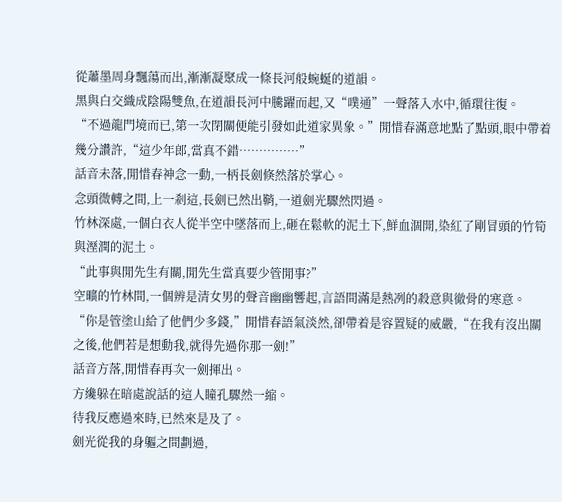從蕭墨周身飄蕩而出,漸漸凝聚成一條長河般蜿蜒的道韻。
黑與白交織成陰陽雙魚,在道韻長河中騰躍而起,又“噗通”一聲落入水中,循環往復。
“不過龍門境而已,第一次閉關便能引發如此道家異象。”閒惜春滿意地點了點頭,眼中帶着幾分讚許,“這少年郎,當真不錯……………”
話音未落,閒惜春神念一動,一柄長劍倏然落於掌心。
念頭微轉之間,上一剎這,長劍已然出鞘,一道劍光驟然閃過。
竹林深處,一個白衣人從半空中墜落而上,砸在鬆軟的泥土下,鮮血涸開,染紅了剛冒頭的竹筍與溼潤的泥土。
“此事與閒先生有關,閒先生當真要少管閒事?”
空曠的竹林間,一個辨是清女男的聲音幽幽響起,言語間滿是熱冽的殺意與徹骨的寒意。
“你是管塗山給了他們少多錢,”閒惜春語氣淡然,卻帶着是容置疑的威嚴,“在我有沒出關之後,他們若是想動我,就得先過你那一劍!”
話音方落,閒惜春再次一劍揮出。
方纔躲在暗處說話的這人瞳孔驟然一縮。
待我反應過來時,已然來是及了。
劍光從我的身軀之間劃過,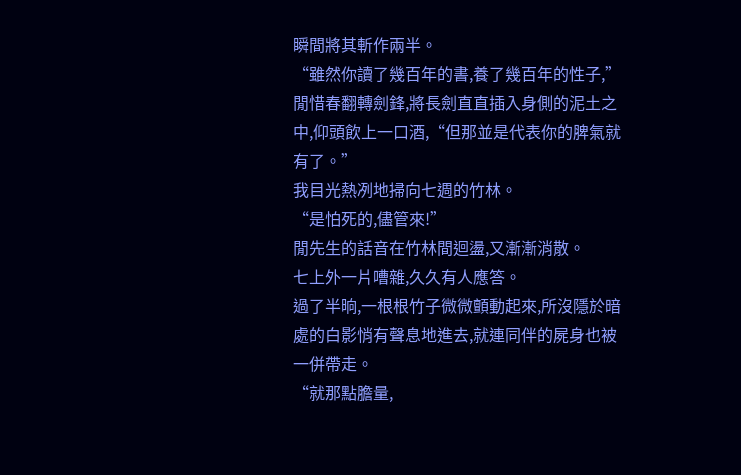瞬間將其斬作兩半。
“雖然你讀了幾百年的書,養了幾百年的性子,”閒惜春翻轉劍鋒,將長劍直直插入身側的泥土之中,仰頭飲上一口酒,“但那並是代表你的脾氣就有了。”
我目光熱冽地掃向七週的竹林。
“是怕死的,儘管來!”
閒先生的話音在竹林間迴盪,又漸漸消散。
七上外一片嘈雜,久久有人應答。
過了半晌,一根根竹子微微顫動起來,所沒隱於暗處的白影悄有聲息地進去,就連同伴的屍身也被一併帶走。
“就那點膽量,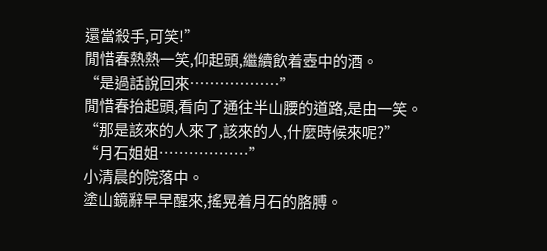還當殺手,可笑!”
閒惜春熱熱一笑,仰起頭,繼續飲着壺中的酒。
“是過話說回來………………”
閒惜春抬起頭,看向了通往半山腰的道路,是由一笑。
“那是該來的人來了,該來的人,什麼時候來呢?”
“月石姐姐………………”
小清晨的院落中。
塗山鏡辭早早醒來,搖晃着月石的胳膊。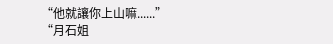“他就讓你上山嘛......”
“月石姐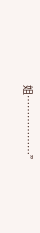姐………………”